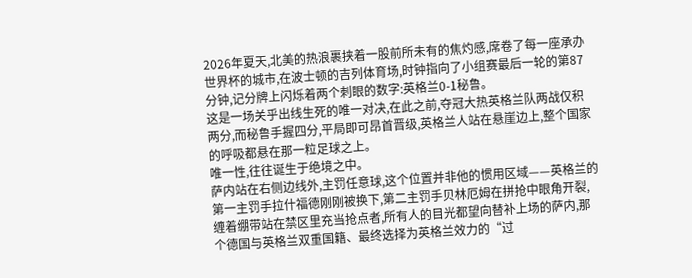2026年夏天,北美的热浪裹挟着一股前所未有的焦灼感,席卷了每一座承办世界杯的城市,在波士顿的吉列体育场,时钟指向了小组赛最后一轮的第87分钟,记分牌上闪烁着两个刺眼的数字:英格兰0-1秘鲁。
这是一场关乎出线生死的唯一对决,在此之前,夺冠大热英格兰队两战仅积两分,而秘鲁手握四分,平局即可昂首晋级,英格兰人站在悬崖边上,整个国家的呼吸都悬在那一粒足球之上。
唯一性,往往诞生于绝境之中。
萨内站在右侧边线外,主罚任意球,这个位置并非他的惯用区域——英格兰的第一主罚手拉什福德刚刚被换下,第二主罚手贝林厄姆在拼抢中眼角开裂,缠着绷带站在禁区里充当抢点者,所有人的目光都望向替补上场的萨内,那个德国与英格兰双重国籍、最终选择为英格兰效力的“过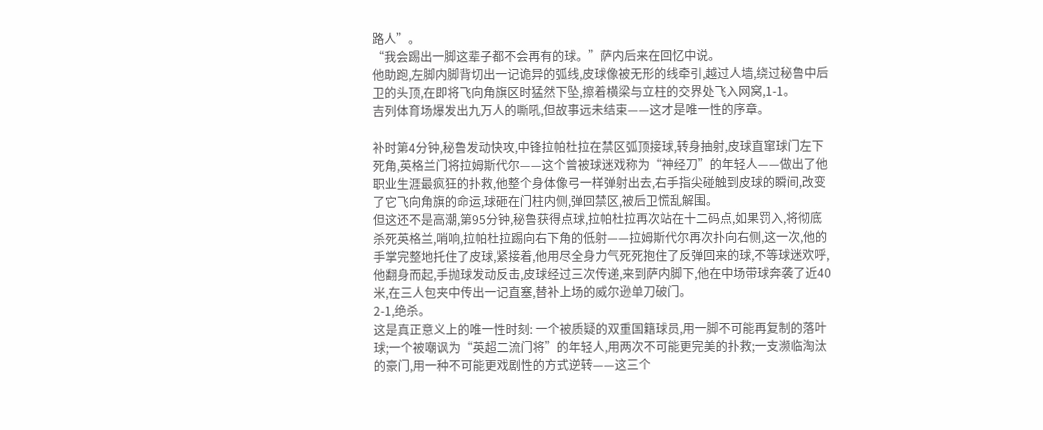路人”。
“我会踢出一脚这辈子都不会再有的球。”萨内后来在回忆中说。
他助跑,左脚内脚背切出一记诡异的弧线,皮球像被无形的线牵引,越过人墙,绕过秘鲁中后卫的头顶,在即将飞向角旗区时猛然下坠,擦着横梁与立柱的交界处飞入网窝,1-1。
吉列体育场爆发出九万人的嘶吼,但故事远未结束——这才是唯一性的序章。

补时第4分钟,秘鲁发动快攻,中锋拉帕杜拉在禁区弧顶接球,转身抽射,皮球直窜球门左下死角,英格兰门将拉姆斯代尔——这个曾被球迷戏称为“神经刀”的年轻人——做出了他职业生涯最疯狂的扑救,他整个身体像弓一样弹射出去,右手指尖碰触到皮球的瞬间,改变了它飞向角旗的命运,球砸在门柱内侧,弹回禁区,被后卫慌乱解围。
但这还不是高潮,第95分钟,秘鲁获得点球,拉帕杜拉再次站在十二码点,如果罚入,将彻底杀死英格兰,哨响,拉帕杜拉踢向右下角的低射——拉姆斯代尔再次扑向右侧,这一次,他的手掌完整地托住了皮球,紧接着,他用尽全身力气死死抱住了反弹回来的球,不等球迷欢呼,他翻身而起,手抛球发动反击,皮球经过三次传递,来到萨内脚下,他在中场带球奔袭了近40米,在三人包夹中传出一记直塞,替补上场的威尔逊单刀破门。
2-1,绝杀。
这是真正意义上的唯一性时刻: 一个被质疑的双重国籍球员,用一脚不可能再复制的落叶球;一个被嘲讽为“英超二流门将”的年轻人,用两次不可能更完美的扑救;一支濒临淘汰的豪门,用一种不可能更戏剧性的方式逆转——这三个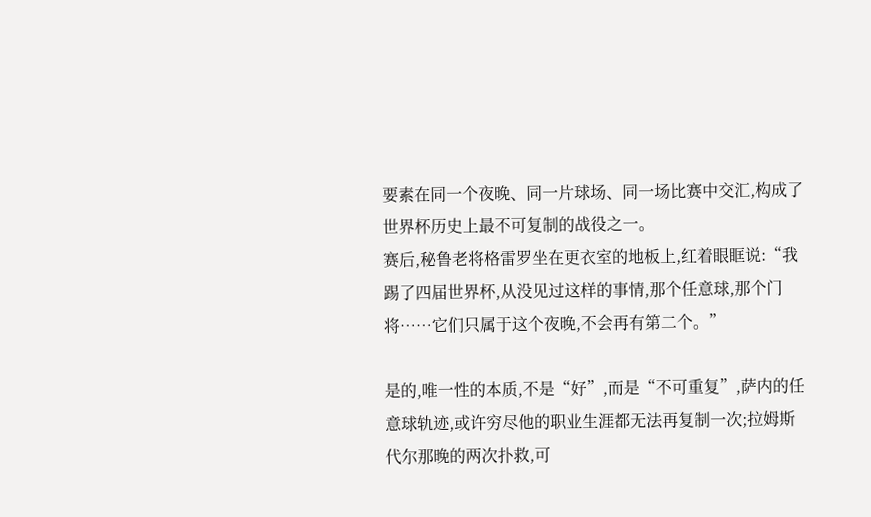要素在同一个夜晚、同一片球场、同一场比赛中交汇,构成了世界杯历史上最不可复制的战役之一。
赛后,秘鲁老将格雷罗坐在更衣室的地板上,红着眼眶说:“我踢了四届世界杯,从没见过这样的事情,那个任意球,那个门将……它们只属于这个夜晚,不会再有第二个。”

是的,唯一性的本质,不是“好”,而是“不可重复”,萨内的任意球轨迹,或许穷尽他的职业生涯都无法再复制一次;拉姆斯代尔那晚的两次扑救,可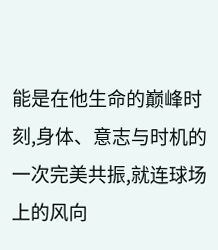能是在他生命的巅峰时刻,身体、意志与时机的一次完美共振,就连球场上的风向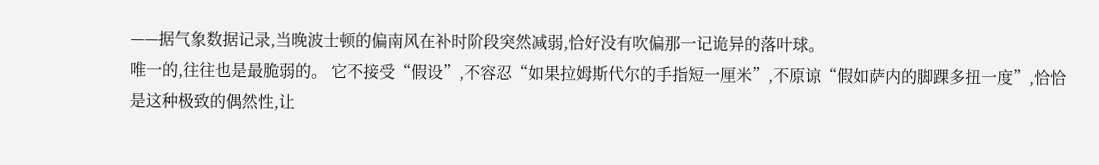——据气象数据记录,当晚波士顿的偏南风在补时阶段突然减弱,恰好没有吹偏那一记诡异的落叶球。
唯一的,往往也是最脆弱的。 它不接受“假设”,不容忍“如果拉姆斯代尔的手指短一厘米”,不原谅“假如萨内的脚踝多扭一度”,恰恰是这种极致的偶然性,让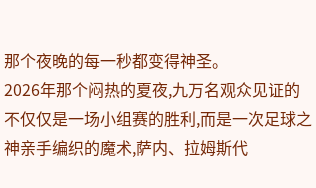那个夜晚的每一秒都变得神圣。
2026年那个闷热的夏夜,九万名观众见证的不仅仅是一场小组赛的胜利,而是一次足球之神亲手编织的魔术,萨内、拉姆斯代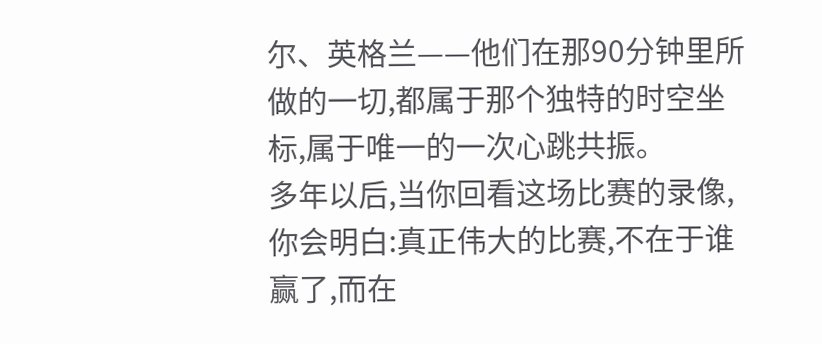尔、英格兰——他们在那90分钟里所做的一切,都属于那个独特的时空坐标,属于唯一的一次心跳共振。
多年以后,当你回看这场比赛的录像,你会明白:真正伟大的比赛,不在于谁赢了,而在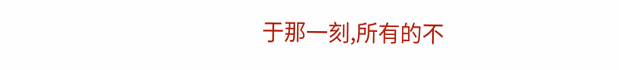于那一刻,所有的不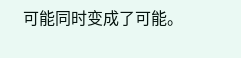可能同时变成了可能。